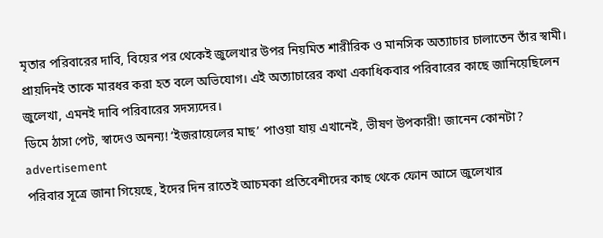মৃতার পরিবারের দাবি, বিয়ের পর থেকেই জুলেখার উপর নিয়মিত শারীরিক ও মানসিক অত্যাচার চালাতেন তাঁর স্বামী। প্রায়দিনই তাকে মারধর করা হত বলে অভিযোগ। এই অত্যাচারের কথা একাধিকবার পরিবারের কাছে জানিয়েছিলেন জুলেখা, এমনই দাবি পরিবারের সদস্যদের।
ডিমে ঠাসা পেট, স্বাদেও অনন্য! ‘ইজরায়েলের মাছ’ পাওয়া যায় এখানেই, ভীষণ উপকারী! জানেন কোনটা?
advertisement
পরিবার সূত্রে জানা গিয়েছে, ইদের দিন রাতেই আচমকা প্রতিবেশীদের কাছ থেকে ফোন আসে জুলেখার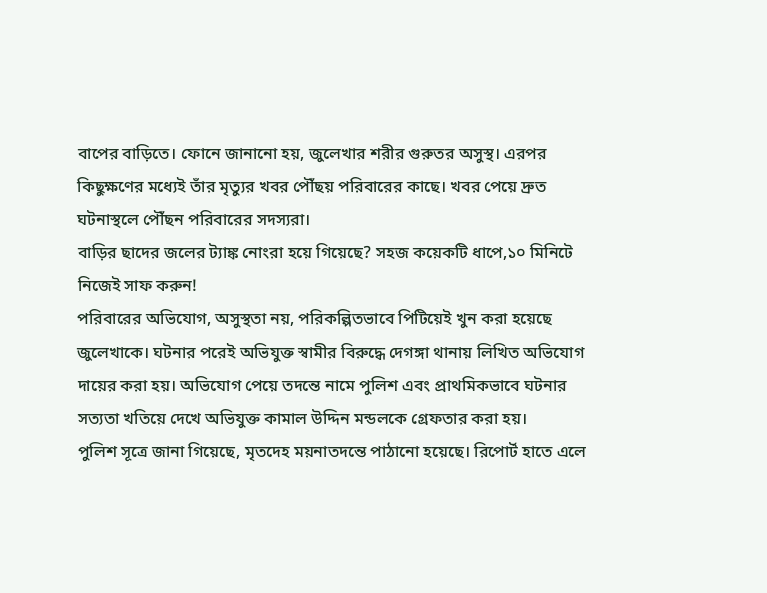বাপের বাড়িতে। ফোনে জানানো হয়, জুলেখার শরীর গুরুতর অসুস্থ। এরপর কিছুক্ষণের মধ্যেই তাঁর মৃত্যুর খবর পৌঁছয় পরিবারের কাছে। খবর পেয়ে দ্রুত ঘটনাস্থলে পৌঁছন পরিবারের সদস্যরা।
বাড়ির ছাদের জলের ট্যাঙ্ক নোংরা হয়ে গিয়েছে? সহজ কয়েকটি ধাপে,১০ মিনিটে নিজেই সাফ করুন!
পরিবারের অভিযোগ, অসুস্থতা নয়, পরিকল্পিতভাবে পিটিয়েই খুন করা হয়েছে জুলেখাকে। ঘটনার পরেই অভিযুক্ত স্বামীর বিরুদ্ধে দেগঙ্গা থানায় লিখিত অভিযোগ দায়ের করা হয়। অভিযোগ পেয়ে তদন্তে নামে পুলিশ এবং প্রাথমিকভাবে ঘটনার সত্যতা খতিয়ে দেখে অভিযুক্ত কামাল উদ্দিন মন্ডলকে গ্রেফতার করা হয়।
পুলিশ সূত্রে জানা গিয়েছে, মৃতদেহ ময়নাতদন্তে পাঠানো হয়েছে। রিপোর্ট হাতে এলে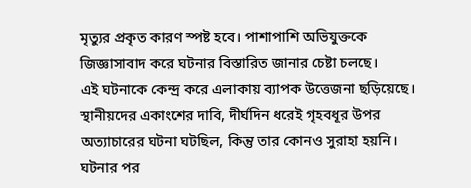মৃত্যুর প্রকৃত কারণ স্পষ্ট হবে। পাশাপাশি অভিযুক্তকে জিজ্ঞাসাবাদ করে ঘটনার বিস্তারিত জানার চেষ্টা চলছে।
এই ঘটনাকে কেন্দ্র করে এলাকায় ব্যাপক উত্তেজনা ছড়িয়েছে। স্থানীয়দের একাংশের দাবি, দীর্ঘদিন ধরেই গৃহবধূর উপর অত্যাচারের ঘটনা ঘটছিল, কিন্তু তার কোনও সুরাহা হয়নি। ঘটনার পর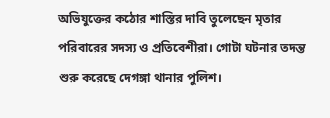অভিযুক্তের কঠোর শাস্তির দাবি তুলেছেন মৃতার পরিবারের সদস্য ও প্রতিবেশীরা। গোটা ঘটনার তদন্ত শুরু করেছে দেগঙ্গা থানার পুলিশ।